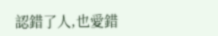認錯了人,也愛錯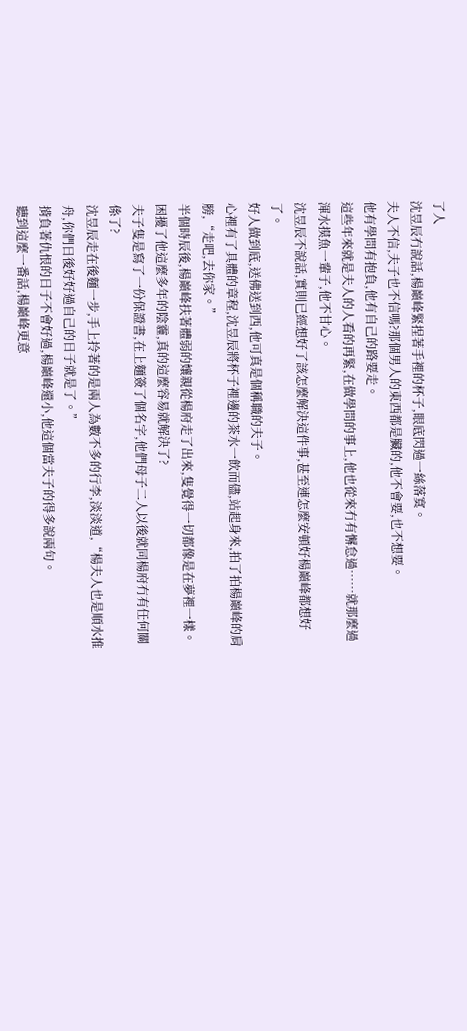了人
沈昱辰冇說話,楊巔峰緊捏著手裡的杯子,眼底閃過一絲落寞。
夫人不信,夫子也不信嗎?那個男人的東西都是臟的,他不會要,也不想要。
他有學問有抱負,他有自己的路要走。
這些年來就是夫人的人看的再緊,在做學問的事上,他也從來冇有懈怠過……就那麼過渾水摸魚一輩子,他不甘心。
沈昱辰不說話,實則已經想好了該怎麼解決這件事,甚至連怎麼安頓好楊巔峰都想好了。
好人做到底,送佛送到西,他可真是個稱職的夫子。
心裡有了具體的章程,沈昱辰將杯子裡邊的茶水一飲而儘,站起身來,拍了拍楊巔峰的肩膀,“走吧,去你家。”
半個時辰後,楊巔峰扶著體弱的孃親從楊府走了出來,隻覺得一切都像是在夢裡一樣。
困擾了他這麼多年的陰霾,真的這麼容易就解決了?
夫子隻是寫了一份保證書,在上麵簽了個名字,他們母子二人以後就同楊府冇有任何關係了?
沈昱辰走在後麵一步,手上拎著的是兩人為數不多的行李,淡淡道,“楊夫人也是順水推舟,你們日後好好過自己的日子就是了。”
揹負著仇恨的日子不會好過,楊巔峰還小,他這個當夫子的得多說兩句。
聽到這麼一番話,楊巔峰更意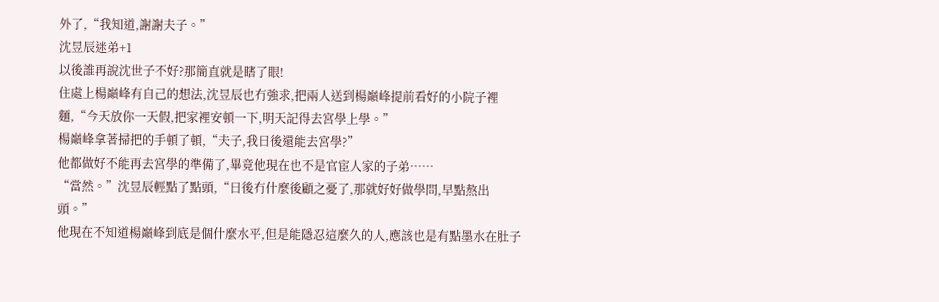外了,“我知道,謝謝夫子。”
沈昱辰迷弟+1
以後誰再說沈世子不好?那簡直就是瞎了眼!
住處上楊巔峰有自己的想法,沈昱辰也冇強求,把兩人送到楊巔峰提前看好的小院子裡麵,“今天放你一天假,把家裡安頓一下,明天記得去宮學上學。”
楊巔峰拿著掃把的手頓了頓,“夫子,我日後還能去宮學?”
他都做好不能再去宮學的準備了,畢竟他現在也不是官宦人家的子弟……
“當然。”沈昱辰輕點了點頭,“日後冇什麼後顧之憂了,那就好好做學問,早點熬出頭。”
他現在不知道楊巔峰到底是個什麼水平,但是能隱忍這麼久的人,應該也是有點墨水在肚子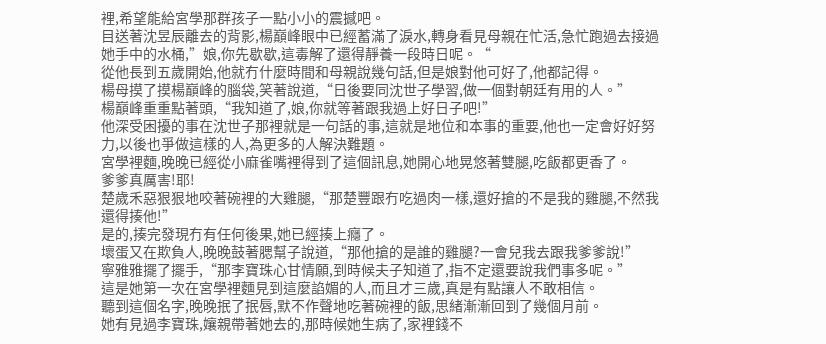裡,希望能給宮學那群孩子一點小小的震撼吧。
目送著沈昱辰離去的背影,楊巔峰眼中已經蓄滿了淚水,轉身看見母親在忙活,急忙跑過去接過她手中的水桶,”娘,你先歇歇,這毒解了還得靜養一段時日呢。“
從他長到五歲開始,他就冇什麼時間和母親說幾句話,但是娘對他可好了,他都記得。
楊母摸了摸楊巔峰的腦袋,笑著說道,“日後要同沈世子學習,做一個對朝廷有用的人。”
楊巔峰重重點著頭,“我知道了,娘,你就等著跟我過上好日子吧!”
他深受困擾的事在沈世子那裡就是一句話的事,這就是地位和本事的重要,他也一定會好好努力,以後也爭做這樣的人,為更多的人解決難題。
宮學裡麵,晚晚已經從小麻雀嘴裡得到了這個訊息,她開心地晃悠著雙腿,吃飯都更香了。
爹爹真厲害!耶!
楚歲禾惡狠狠地咬著碗裡的大雞腿,“那楚豐跟冇吃過肉一樣,還好搶的不是我的雞腿,不然我還得揍他!”
是的,揍完發現冇有任何後果,她已經揍上癮了。
壞蛋又在欺負人,晚晚鼓著腮幫子說道,“那他搶的是誰的雞腿?一會兒我去跟我爹爹說!”
寧雅雅擺了擺手,“那李寶珠心甘情願,到時候夫子知道了,指不定還要說我們事多呢。”
這是她第一次在宮學裡麵見到這麼諂媚的人,而且才三歲,真是有點讓人不敢相信。
聽到這個名字,晚晚抿了抿唇,默不作聲地吃著碗裡的飯,思緒漸漸回到了幾個月前。
她有見過李寶珠,孃親帶著她去的,那時候她生病了,家裡錢不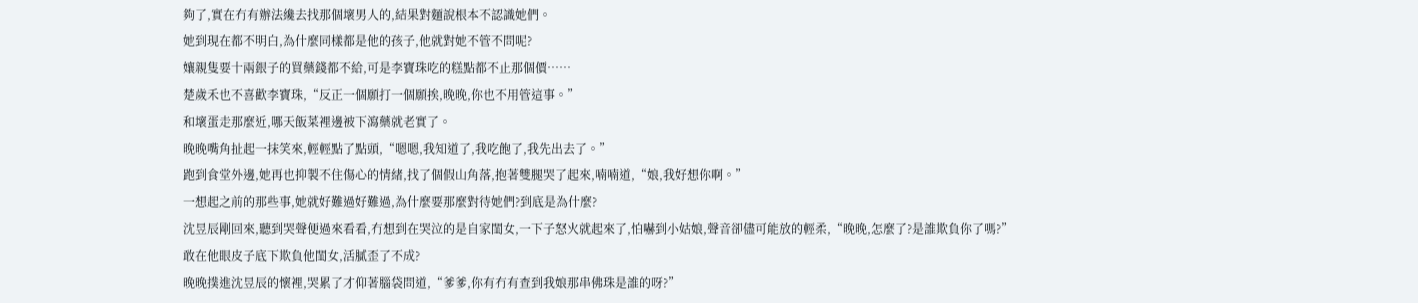夠了,實在冇有辦法纔去找那個壞男人的,結果對麵說根本不認識她們。
她到現在都不明白,為什麼同樣都是他的孩子,他就對她不管不問呢?
孃親隻要十兩銀子的買藥錢都不給,可是李寶珠吃的糕點都不止那個價……
楚歲禾也不喜歡李寶珠,“反正一個願打一個願挨,晚晚,你也不用管這事。”
和壞蛋走那麼近,哪天飯菜裡邊被下瀉藥就老實了。
晚晚嘴角扯起一抹笑來,輕輕點了點頭,“嗯嗯,我知道了,我吃飽了,我先出去了。”
跑到食堂外邊,她再也抑製不住傷心的情緒,找了個假山角落,抱著雙腿哭了起來,喃喃道,“娘,我好想你啊。”
一想起之前的那些事,她就好難過好難過,為什麼要那麼對待她們?到底是為什麼?
沈昱辰剛回來,聽到哭聲便過來看看,冇想到在哭泣的是自家閨女,一下子怒火就起來了,怕嚇到小姑娘,聲音卻儘可能放的輕柔,“晚晚,怎麼了?是誰欺負你了嗎?”
敢在他眼皮子底下欺負他閨女,活膩歪了不成?
晚晚撲進沈昱辰的懷裡,哭累了才仰著腦袋問道,“爹爹,你有冇有查到我娘那串佛珠是誰的呀?”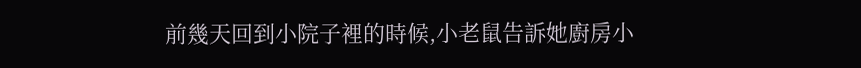前幾天回到小院子裡的時候,小老鼠告訴她廚房小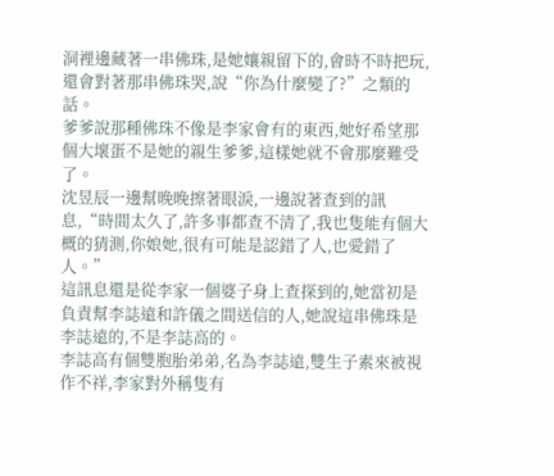洞裡邊藏著一串佛珠,是她孃親留下的,會時不時把玩,還會對著那串佛珠哭,說“你為什麼變了?”之類的話。
爹爹說那種佛珠不像是李家會有的東西,她好希望那個大壞蛋不是她的親生爹爹,這樣她就不會那麼難受了。
沈昱辰一邊幫晚晚擦著眼淚,一邊說著查到的訊息,“時間太久了,許多事都查不清了,我也隻能有個大概的猜測,你娘她,很有可能是認錯了人,也愛錯了人。”
這訊息還是從李家一個婆子身上查探到的,她當初是負責幫李誌遠和許儀之間送信的人,她說這串佛珠是李誌遠的,不是李誌高的。
李誌高有個雙胞胎弟弟,名為李誌遠,雙生子素來被視作不祥,李家對外稱隻有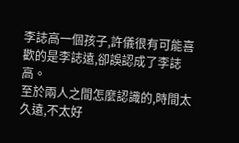李誌高一個孩子,許儀很有可能喜歡的是李誌遠,卻誤認成了李誌高。
至於兩人之間怎麼認識的,時間太久遠,不太好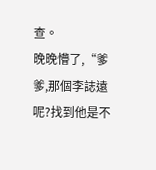查。
晚晚懵了,“爹爹,那個李誌遠呢?找到他是不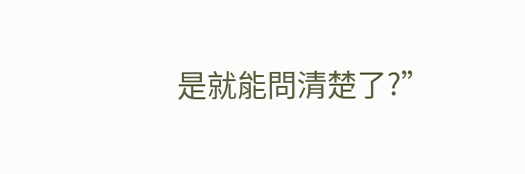是就能問清楚了?”